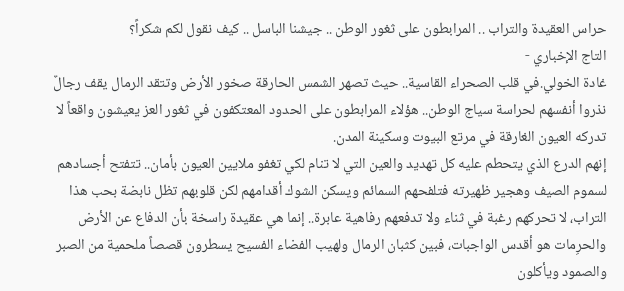حراس العقيدة والتراب .. المرابطون على ثغور الوطن .. جيشنا الباسل .. كيف نقول لكم شكراً؟
التاج الإخباري -
غادة الخولي.في قلب الصحراء القاسية.. حيث تصهر الشمس الحارقة صخور الأرض وتتقد الرمال يقف رجالٌ نذروا أنفسهم لحراسة سياج الوطن.. هؤلاء المرابطون على الحدود المعتكفون في ثغور العز يعيشون واقعاً لا تدركه العيون الغارقة في مرتع البيوت وسكينة المدن.
إنهم الدرع الذي يتحطم عليه كل تهديد والعين التي لا تنام لكي تغفو ملايين العيون بأمان.. تتفتح أجسادهم لسموم الصيف وهجير ظهيرته فتلفحهم السمائم ويسكن الشوك أقدامهم لكن قلوبهم تظل نابضة بحب هذا التراب، لا تحركهم رغبة في ثناء ولا تدفعهم رفاهية عابرة.. إنما هي عقيدة راسخة بأن الدفاع عن الأرض والحرِمات هو أقدس الواجبات، فبين كثبان الرمال ولهيب الفضاء الفسيح يسطرون قصصاً ملحمية من الصبر والصمود ويأكلون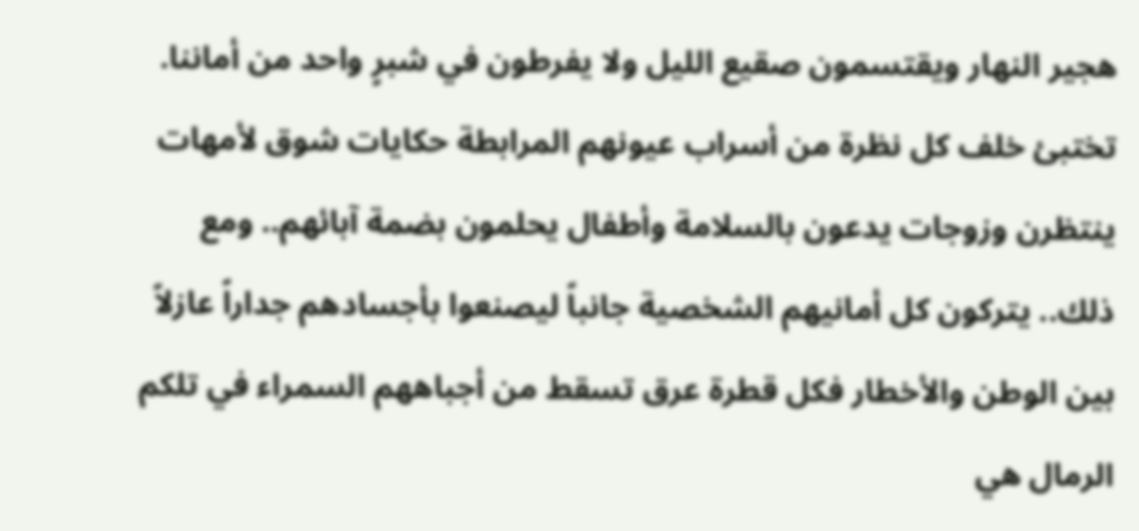هجير النهار ويقتسمون صقيع الليل ولا يفرطون في شبرٍ واحد من أماننا.
تختبئ خلف كل نظرة من أسراب عيونهم المرابطة حكايات شوق لأمهات ينتظرن وزوجات يدعون بالسلامة وأطفال يحلمون بضمة آبائهم.. ومع ذلك.. يتركون كل أمانيهم الشخصية جانباً ليصنعوا بأجسادهم جداراً عازلاً بين الوطن والأخطار فكل قطرة عرق تسقط من أجباههم السمراء في تلكم الرمال هي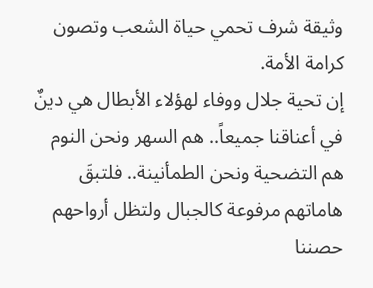وثيقة شرف تحمي حياة الشعب وتصون كرامة الأمة.
إن تحية جلال ووفاء لهؤلاء الأبطال هي دينٌ في أعناقنا جميعاً.. هم السهر ونحن النوم هم التضحية ونحن الطمأنينة.. فلتبقَ هاماتهم مرفوعة كالجبال ولتظل أرواحهم حصننا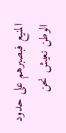المنيع فبصبرهم على حدود الوطن نعيش نحن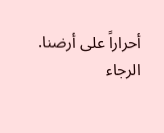أحراراً على أرضنا.
الرجاء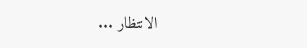الانتظار ...